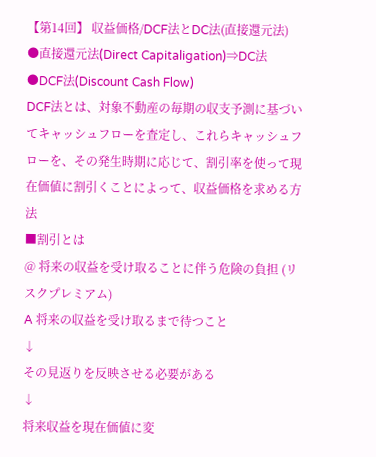【第14回】 収益価格/DCF法とDC法(直接還元法)
●直接還元法(Direct Capitaligation)⇒DC法
●DCF法(Discount Cash Flow)
DCF法とは、対象不動産の毎期の収支予測に基づいてキャッシュフローを査定し、これらキャッシュフローを、その発生時期に応じて、割引率を使って現在価値に割引くことによって、収益価格を求める方法
■割引とは
@ 将来の収益を受け取ることに伴う危険の負担 (リスクプレミアム)
A 将来の収益を受け取るまで待つこと
↓
その見返りを反映させる必要がある
↓
将来収益を現在価値に変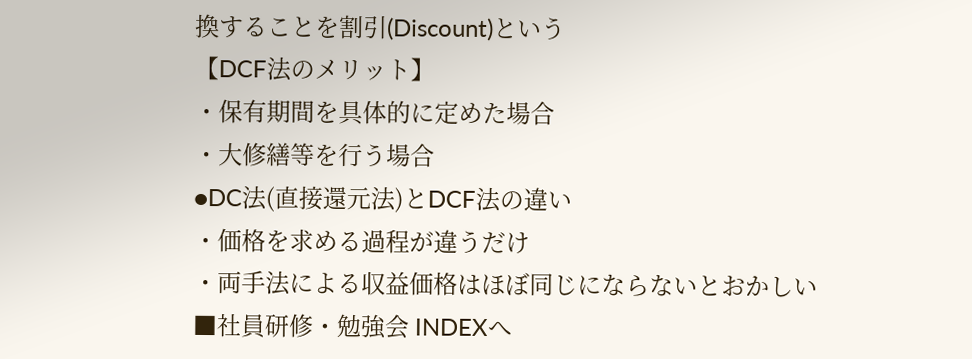換することを割引(Discount)という
【DCF法のメリット】
・保有期間を具体的に定めた場合
・大修繕等を行う場合
●DC法(直接還元法)とDCF法の違い
・価格を求める過程が違うだけ
・両手法による収益価格はほぼ同じにならないとおかしい
■社員研修・勉強会 INDEXへ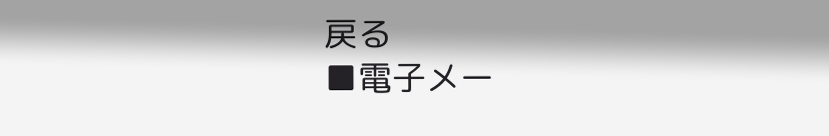戻る
■電子メー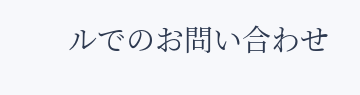ルでのお問い合わせ